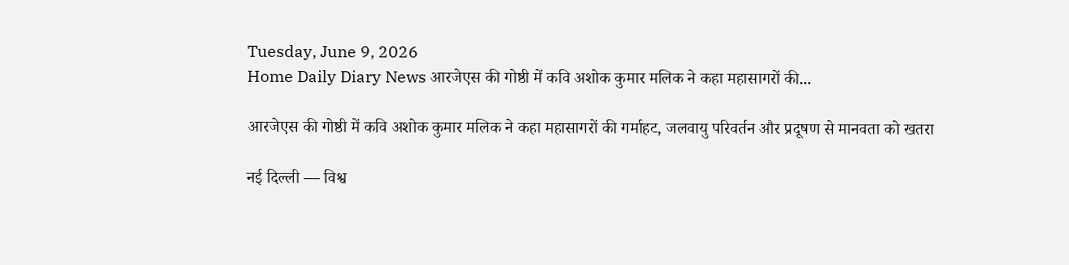Tuesday, June 9, 2026
Home Daily Diary News आरजेएस की गोष्ठी में कवि अशोक कुमार मलिक ने कहा महासागरों की...

आरजेएस की गोष्ठी में कवि अशोक कुमार मलिक ने कहा महासागरों की गर्माहट, जलवायु परिवर्तन और प्रदूषण से मानवता को खतरा

नई दिल्ली — विश्व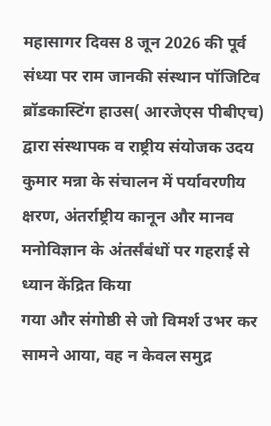महासागर दिवस 8 जून 2026 की पूर्व संध्या पर राम जानकी संस्थान पॉजिटिव ब्रॉडकास्टिंग हाउस( आरजेएस पीबीएच) द्वारा संस्थापक व राष्ट्रीय संयोजक उदय कुमार मन्ना के संचालन में पर्यावरणीय क्षरण, अंतर्राष्ट्रीय कानून और मानव मनोविज्ञान के अंतर्संबंधों पर गहराई से ध्यान केंद्रित किया
गया और संगोष्ठी से जो विमर्श उभर कर सामने आया, वह न केवल समुद्र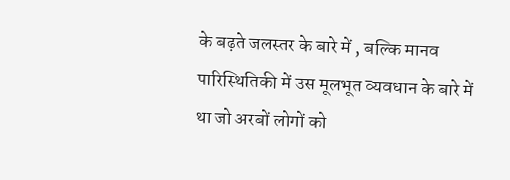के बढ़ते जलस्तर के बारे में , बल्कि मानव पारिस्थितिकी में उस मूलभूत व्यवधान के बारे में था जो अरबों लोगों को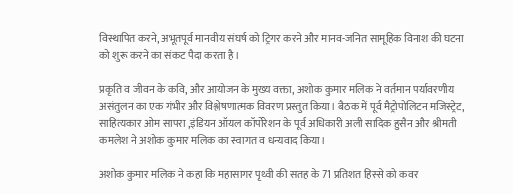विस्थापित करने, अभूतपूर्व मानवीय संघर्ष को ट्रिगर करने और मानव-जनित सामूहिक विनाश की घटना को शुरू करने का संकट पैदा करता है।

प्रकृति व जीवन के कवि, और आयोजन के मुख्य वक्ता, अशोक कुमार मलिक ने वर्तमान पर्यावरणीय असंतुलन का एक गंभीर और विश्लेषणात्मक विवरण प्रस्तुत किया। बैठक में पूर्व मैट्रोपोलिटन मजिस्ट्रेट, साहित्यकार ओम सापरा ,इंडियन ऑयल कॉर्पोरेशन के पूर्व अधिकारी अली सादिक हुसैन और श्रीमती कमलेश ने अशोक कुमार मलिक का स्वागत व धन्यवाद किया।

अशोक कुमार मलिक ने कहा कि महासागर पृथ्वी की सतह के 71 प्रतिशत हिस्से को कवर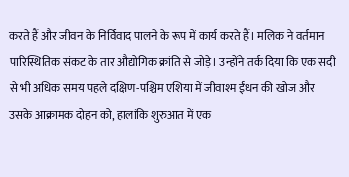करते हैं और जीवन के निर्विवाद पालने के रूप में कार्य करते हैं। मलिक ने वर्तमान पारिस्थितिक संकट के तार औद्योगिक क्रांति से जोड़े। उन्होंने तर्क दिया कि एक सदी से भी अधिक समय पहले दक्षिण-पश्चिम एशिया में जीवाश्म ईंधन की खोज और उसके आक्रामक दोहन को, हालांकि शुरुआत में एक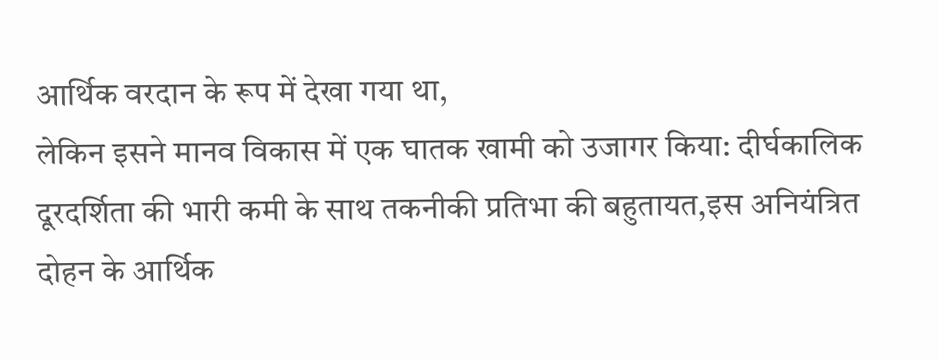आर्थिक वरदान के रूप में देखा गया था,
लेकिन इसने मानव विकास में एक घातक खामी को उजागर किया: दीर्घकालिक दूरदर्शिता की भारी कमी के साथ तकनीकी प्रतिभा की बहुतायत,इस अनियंत्रित दोहन के आर्थिक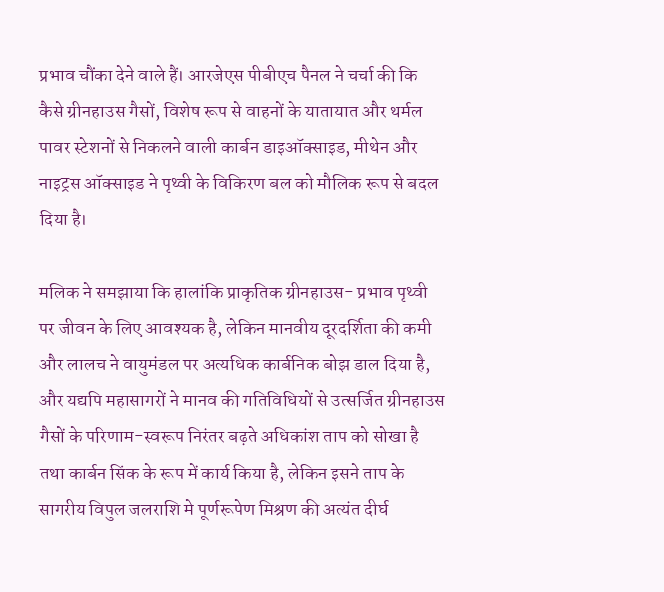प्रभाव चौंका देने वाले हैं। आरजेएस पीबीएच पैनल ने चर्चा की कि कैसे ग्रीनहाउस गैसों, विशेष रूप से वाहनों के यातायात और थर्मल पावर स्टेशनों से निकलने वाली कार्बन डाइऑक्साइड, मीथेन और नाइट्रस ऑक्साइड ने पृथ्वी के विकिरण बल को मौलिक रूप से बदल दिया है।

मलिक ने समझाया कि हालांकि प्राकृतिक ग्रीनहाउस- प्रभाव पृथ्वी पर जीवन के लिए आवश्यक है, लेकिन मानवीय दूरदर्शिता की कमी और लालच ने वायुमंडल पर अत्यधिक कार्बनिक बोझ डाल दिया है, और यद्यपि महासागरों ने मानव की गतिविधियों से उत्सर्जित ग्रीनहाउस गैसों के परिणाम-स्वरूप निरंतर बढ़ते अधिकांश ताप को सोखा है तथा कार्बन सिंक के रूप में कार्य किया है, लेकिन इसने ताप के सागरीय विपुल जलराशि मे पूर्णरूपेण मिश्रण की अत्यंत दीर्घ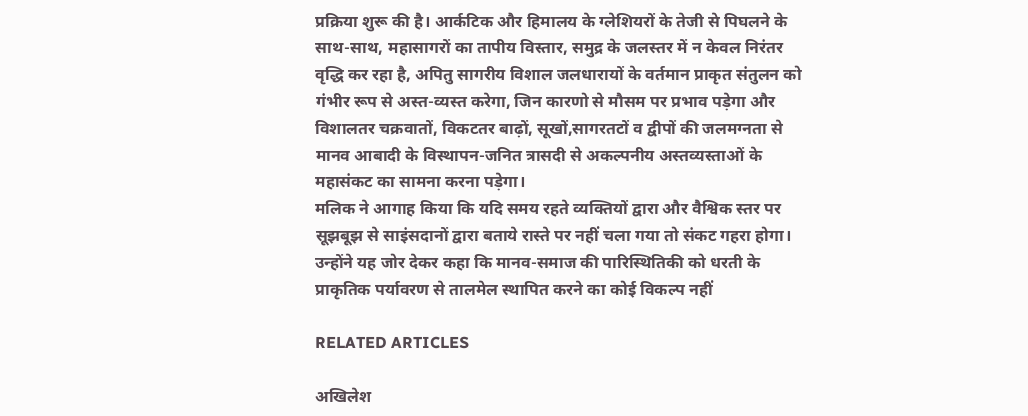प्रक्रिया शुरू की है। आर्कटिक और हिमालय के ग्लेशियरों के तेजी से पिघलने के साथ-साथ, महासागरों का तापीय विस्तार, समुद्र के जलस्तर में न केवल निरंतर वृद्धि कर रहा है, अपितु सागरीय विशाल जलधारायों के वर्तमान प्राकृत संतुलन को गंभीर रूप से अस्त-व्यस्त करेगा, जिन कारणो से मौसम पर प्रभाव पड़ेगा और विशालतर चक्रवातों, विकटतर बाढ़ों, सूखों,सागरतटों व द्वीपों की जलमग्नता से मानव आबादी के विस्थापन-जनित त्रासदी से अकल्पनीय अस्तव्यस्ताओं के महासंकट का सामना करना पड़ेगा।
मलिक ने आगाह किया कि यदि समय रहते व्यक्तियों द्वारा और वैश्विक स्तर पर सूझबूझ से साइंसदानों द्वारा बताये रास्ते पर नहीं चला गया तो संकट गहरा होगा। उन्होंने यह जोर देकर कहा कि मानव-समाज की पारिस्थितिकी को धरती के प्राकृतिक पर्यावरण से तालमेल स्थापित करने का कोई विकल्प नहीं

RELATED ARTICLES

अखिलेश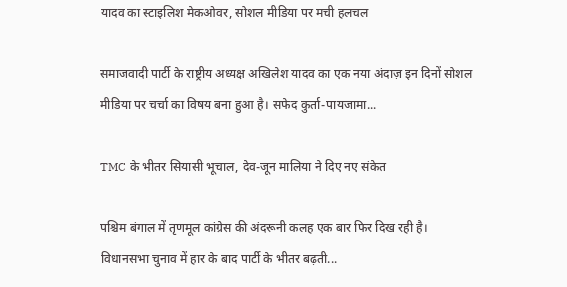यादव का स्टाइलिश मेकओवर, सोशल मीडिया पर मची हलचल

समाजवादी पार्टी के राष्ट्रीय अध्यक्ष अखिलेश यादव का एक नया अंदाज़ इन दिनों सोशल मीडिया पर चर्चा का विषय बना हुआ है। सफेद कुर्ता-पायजामा...

TMC के भीतर सियासी भूचाल, देव-जून मालिया ने दिए नए संकेत

पश्चिम बंगाल में तृणमूल कांग्रेस की अंदरूनी कलह एक बार फिर दिख रही है। विधानसभा चुनाव में हार के बाद पार्टी के भीतर बढ़ती...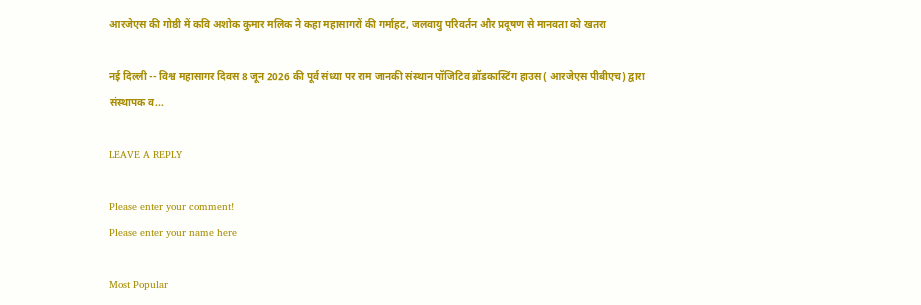आरजेएस की गोष्ठी में कवि अशोक कुमार मलिक ने कहा महासागरों की गर्माहट, जलवायु परिवर्तन और प्रदूषण से मानवता को खतरा

नई दिल्ली -- विश्व महासागर दिवस 8 जून 2026 की पूर्व संध्या पर राम जानकी संस्थान पॉजिटिव ब्रॉडकास्टिंग हाउस( आरजेएस पीबीएच) द्वारा संस्थापक व...

LEAVE A REPLY

Please enter your comment!
Please enter your name here

Most Popular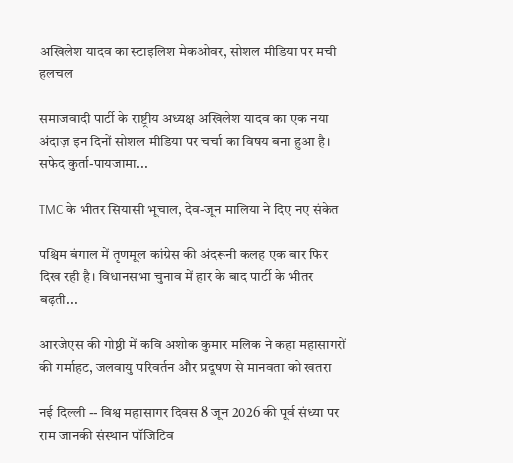अखिलेश यादव का स्टाइलिश मेकओवर, सोशल मीडिया पर मची हलचल

समाजवादी पार्टी के राष्ट्रीय अध्यक्ष अखिलेश यादव का एक नया अंदाज़ इन दिनों सोशल मीडिया पर चर्चा का विषय बना हुआ है। सफेद कुर्ता-पायजामा...

TMC के भीतर सियासी भूचाल, देव-जून मालिया ने दिए नए संकेत

पश्चिम बंगाल में तृणमूल कांग्रेस की अंदरूनी कलह एक बार फिर दिख रही है। विधानसभा चुनाव में हार के बाद पार्टी के भीतर बढ़ती...

आरजेएस की गोष्ठी में कवि अशोक कुमार मलिक ने कहा महासागरों की गर्माहट, जलवायु परिवर्तन और प्रदूषण से मानवता को खतरा

नई दिल्ली -- विश्व महासागर दिवस 8 जून 2026 की पूर्व संध्या पर राम जानकी संस्थान पॉजिटिव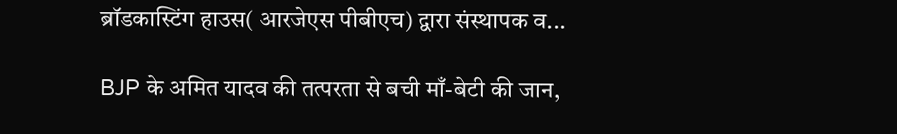ब्रॉडकास्टिंग हाउस( आरजेएस पीबीएच) द्वारा संस्थापक व...

BJP के अमित यादव की तत्परता से बची माँ-बेटी की जान,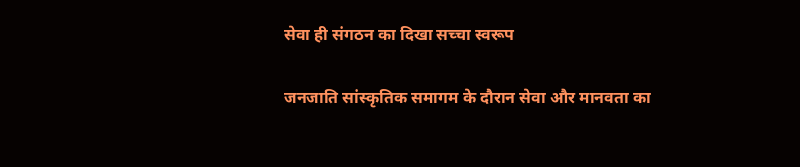सेवा ही संगठन का दिखा सच्चा स्वरूप

जनजाति सांस्कृतिक समागम के दौरान सेवा और मानवता का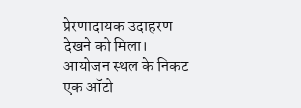प्रेरणादायक उदाहरण देखने को मिला। आयोजन स्थल के निकट एक ऑटो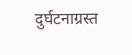दुर्घटनाग्रस्त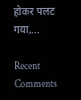होकर पलट गया,...

Recent Comments